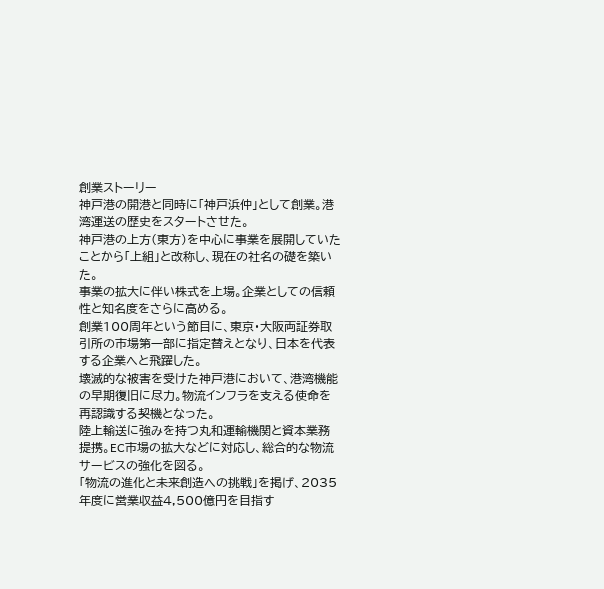創業ストーリー
神戸港の開港と同時に「神戸浜仲」として創業。港湾運送の歴史をスタートさせた。
神戸港の上方(東方)を中心に事業を展開していたことから「上組」と改称し、現在の社名の礎を築いた。
事業の拡大に伴い株式を上場。企業としての信頼性と知名度をさらに高める。
創業100周年という節目に、東京・大阪両証券取引所の市場第一部に指定替えとなり、日本を代表する企業へと飛躍した。
壊滅的な被害を受けた神戸港において、港湾機能の早期復旧に尽力。物流インフラを支える使命を再認識する契機となった。
陸上輸送に強みを持つ丸和運輸機関と資本業務提携。EC市場の拡大などに対応し、総合的な物流サービスの強化を図る。
「物流の進化と未来創造への挑戦」を掲げ、2035年度に営業収益4,500億円を目指す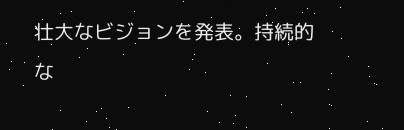壮大なビジョンを発表。持続的な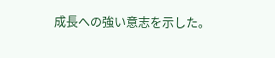成長への強い意志を示した。